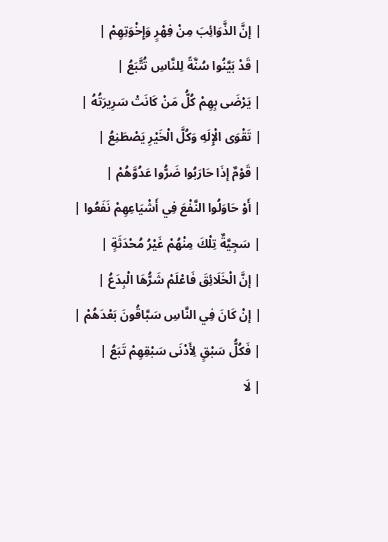| إنَّ الذَّوَائِبَ مِنْ فِهْرٍ وَإِخْوَتِهِمْ |
| قَدْ بَيَّنُوا سُنَّةً لِلنَّاسِ تُتَّبَعُ |
| يَرْضَى بِهِمْ كُلُّ مَنْ كَانَتْ سَرِيرَتُهُ |
| تَقْوَى الْإِلَهِ وَكُلَّ الْخَيْرِ يَصْطَنِعُ |
| قَوْمٌ إذَا حَارَبُوا ضَرُّوا عَدُوَّهُمْ |
| أَوْ حَاوَلُوا النَّفْعَ فِي أَشْيَاعِهِمْ نَفَعُوا |
| سَجِيَّةٌ تِلْكَ مِنْهُمْ غَيْرُ مُحْدَثَةٍ |
| إنَّ الْخَلَائِقَ فَاعْلَمْ شَرُّهَا الْبِدَعُ |
| إنْ كَانَ فِي النَّاسِ سَبَّاقُونَ بَعْدَهُمْ |
| فَكُلُّ سَبْقٍ لِأَدْنَى سَبْقِهِمْ تَبَعُ |
| لَا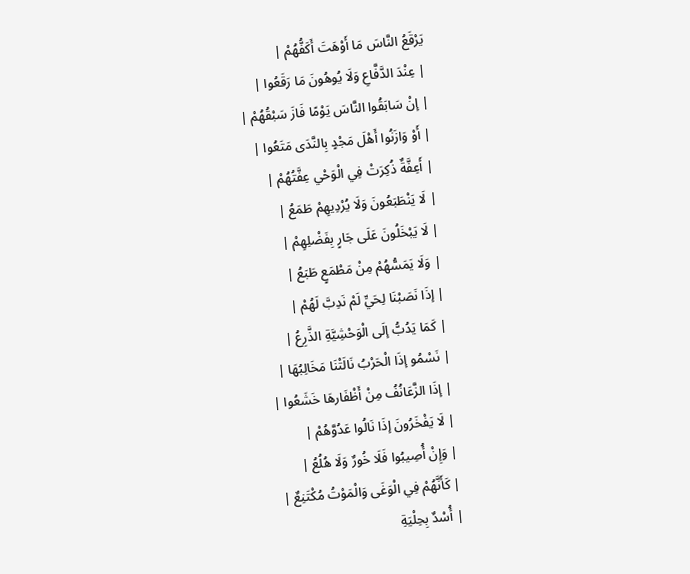يَرْقَعُ النَّاسَ مَا أَوْهَتَ أَكَفُّهُمْ |
| عِنْدَ الدَّفَّاعِ وَلَا يُوهُونَ مَا رَقَعُوا |
| إنْ سَابَقُوا النَّاسَ يَوْمًا فَازَ سَبْقُهُمْ |
| أَوْ وَازَنُوا أَهْلَ مَجْدٍ بِالنَّدَى مَتَعُوا |
| أَعِفَّةٌ ذُكِرَتْ فِي الْوَحْي عِفَّتُهُمْ |
| لَا يَنْطَبَعُونَ وَلَا يُرْدِيهِمْ طَمَعُ |
| لَا يَبْخَلُونَ عَلَى جَارٍ بِفَضْلِهِمْ |
| وَلَا يَمَسُّهُمْ مِنْ مَطْمَعٍ طَبَعُ |
| إذَا نَصَبْنَا لِحَيِّ لَمْ نَدِبَّ لَهُمْ |
| كَمَا يَدُبُّ إلَى الْوَحْشِيَّةِ الذَّرِعُ |
| نَسْمُو إذَا الْحَرْبُ نَالَتْنَا مَخَالِبُهَا |
| إذَا الزَّعَانُفُ مِنْ أَظْفَارهَا خَشَعُوا |
| لَا يَفْخَرُونَ إذَا نَالُوا عَدُوَّهُمْ |
| وَإِنْ أُصِيبُوا فَلَا خُورٌ وَلَا هُلُعُ |
| كَأَنَّهُمْ فِي الْوَغَى وَالْمَوْتُ مُكْتَنِعٌ |
| أُسْدٌ بِحِلْيَةِ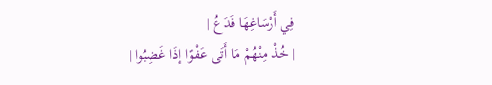فِي أَرْسَاغِهَا فَدَعُ |
| خُذْ مِنْهُمْ مَا أَتَى عَفْوًا إذَا غَضِبُوا |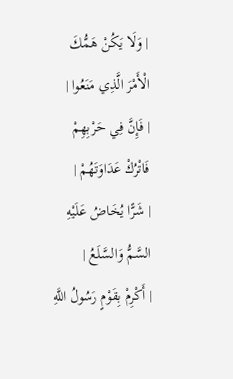| وَلَا يَكُنْ هَمُّكَ الْأَمْرَ الَّذِي مَنَعُوا |
| فَإِنَّ فِي حَرْبِهِمْ فَاتْرُكْ عَدَاوَتَهُمْ |
| شَرًّا يُخَاضُ عَلَيْهِ السَّمُّ وَالسَّلَعُ |
| أَكْرِمْ بِقَوْمٍ رَسُولُ اللَّهِ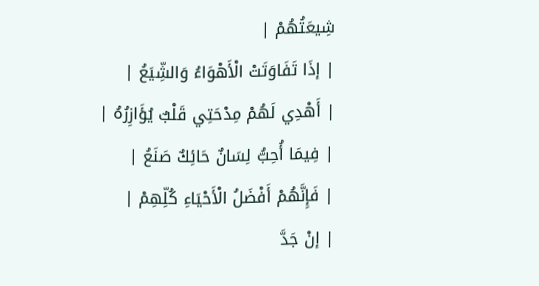شِيعَتُهُمْ |
| إذَا تَفَاوَتَتْ الْأَهْوَاءُ وَالشِّيَعُ |
| أَهْدِي لَهُمْ مِدْحَتِي قَلْبٌ يُؤَازِرُهُ |
| فِيمَا أُحِبُّ لِسَانٌ حَائِكٌ صَنَعُ |
| فَإِنَّهُمْ أَفْضَلُ الْأَحْيَاءِ كُلِّهِمْ |
| إنْ جَدَّ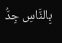بِالنَّاسِ جِدُّ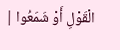الْقَوْلِ أَوْ شَمَعُوا |